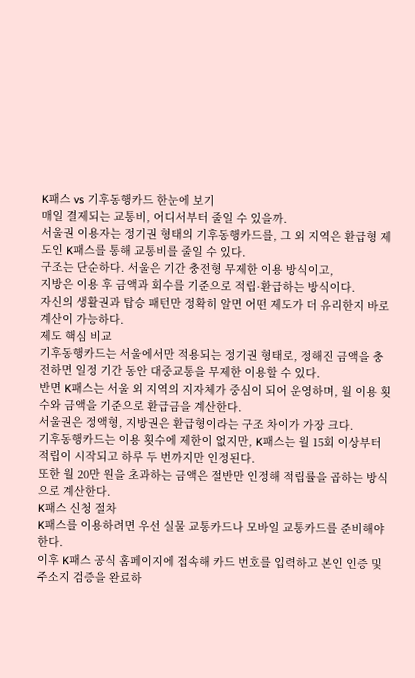K패스 vs 기후동행카드 한눈에 보기
매일 결제되는 교통비, 어디서부터 줄일 수 있을까.
서울권 이용자는 정기권 형태의 기후동행카드를, 그 외 지역은 환급형 제도인 K패스를 통해 교통비를 줄일 수 있다.
구조는 단순하다. 서울은 기간 충전형 무제한 이용 방식이고,
지방은 이용 후 금액과 회수를 기준으로 적립·환급하는 방식이다.
자신의 생활권과 탑승 패턴만 정확히 알면 어떤 제도가 더 유리한지 바로 계산이 가능하다.
제도 핵심 비교
기후동행카드는 서울에서만 적용되는 정기권 형태로, 정해진 금액을 충전하면 일정 기간 동안 대중교통을 무제한 이용할 수 있다.
반면 K패스는 서울 외 지역의 지자체가 중심이 되어 운영하며, 월 이용 횟수와 금액을 기준으로 환급금을 계산한다.
서울권은 정액형, 지방권은 환급형이라는 구조 차이가 가장 크다.
기후동행카드는 이용 횟수에 제한이 없지만, K패스는 월 15회 이상부터 적립이 시작되고 하루 두 번까지만 인정된다.
또한 월 20만 원을 초과하는 금액은 절반만 인정해 적립률을 곱하는 방식으로 계산한다.
K패스 신청 절차
K패스를 이용하려면 우선 실물 교통카드나 모바일 교통카드를 준비해야 한다.
이후 K패스 공식 홈페이지에 접속해 카드 번호를 입력하고 본인 인증 및 주소지 검증을 완료하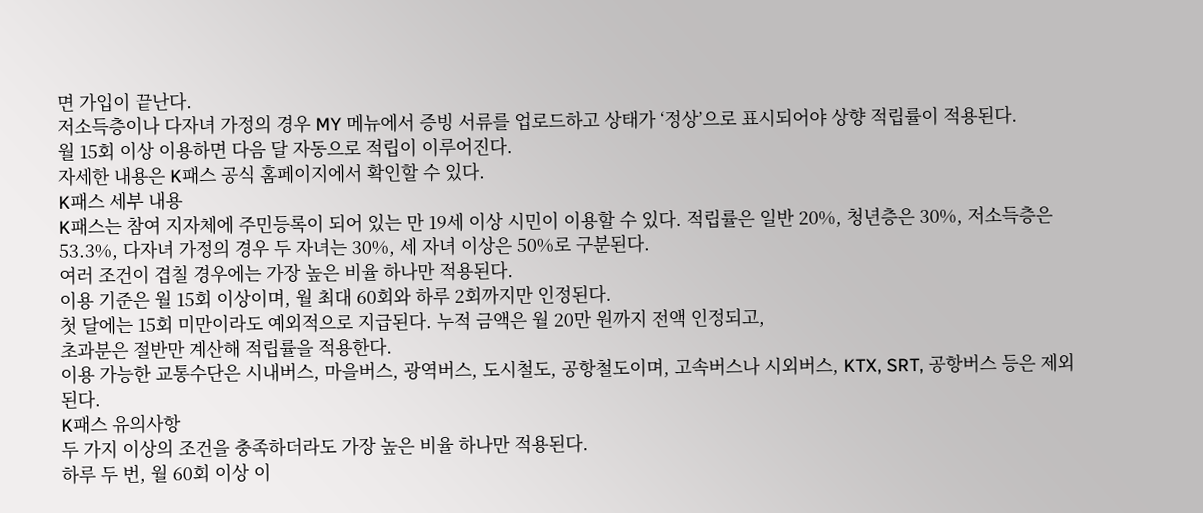면 가입이 끝난다.
저소득층이나 다자녀 가정의 경우 MY 메뉴에서 증빙 서류를 업로드하고 상태가 ‘정상’으로 표시되어야 상향 적립률이 적용된다.
월 15회 이상 이용하면 다음 달 자동으로 적립이 이루어진다.
자세한 내용은 K패스 공식 홈페이지에서 확인할 수 있다.
K패스 세부 내용
K패스는 참여 지자체에 주민등록이 되어 있는 만 19세 이상 시민이 이용할 수 있다. 적립률은 일반 20%, 청년층은 30%, 저소득층은 53.3%, 다자녀 가정의 경우 두 자녀는 30%, 세 자녀 이상은 50%로 구분된다.
여러 조건이 겹칠 경우에는 가장 높은 비율 하나만 적용된다.
이용 기준은 월 15회 이상이며, 월 최대 60회와 하루 2회까지만 인정된다.
첫 달에는 15회 미만이라도 예외적으로 지급된다. 누적 금액은 월 20만 원까지 전액 인정되고,
초과분은 절반만 계산해 적립률을 적용한다.
이용 가능한 교통수단은 시내버스, 마을버스, 광역버스, 도시철도, 공항철도이며, 고속버스나 시외버스, KTX, SRT, 공항버스 등은 제외된다.
K패스 유의사항
두 가지 이상의 조건을 충족하더라도 가장 높은 비율 하나만 적용된다.
하루 두 번, 월 60회 이상 이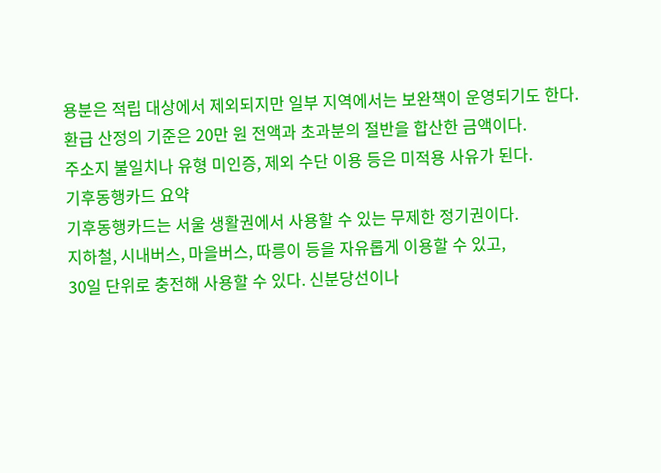용분은 적립 대상에서 제외되지만 일부 지역에서는 보완책이 운영되기도 한다.
환급 산정의 기준은 20만 원 전액과 초과분의 절반을 합산한 금액이다.
주소지 불일치나 유형 미인증, 제외 수단 이용 등은 미적용 사유가 된다.
기후동행카드 요약
기후동행카드는 서울 생활권에서 사용할 수 있는 무제한 정기권이다.
지하철, 시내버스, 마을버스, 따릉이 등을 자유롭게 이용할 수 있고,
30일 단위로 충전해 사용할 수 있다. 신분당선이나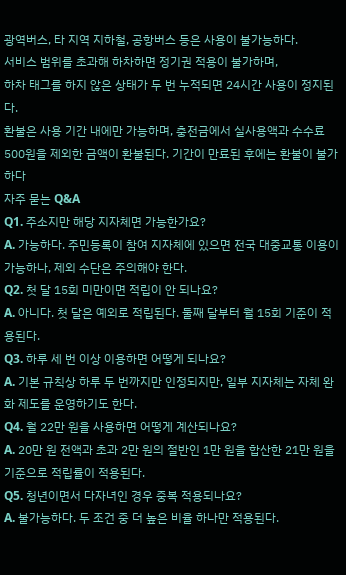광역버스, 타 지역 지하철, 공항버스 등은 사용이 불가능하다.
서비스 범위를 초과해 하차하면 정기권 적용이 불가하며,
하차 태그를 하지 않은 상태가 두 번 누적되면 24시간 사용이 정지된다.
환불은 사용 기간 내에만 가능하며, 충전금에서 실사용액과 수수료 500원을 제외한 금액이 환불된다. 기간이 만료된 후에는 환불이 불가하다
자주 묻는 Q&A
Q1. 주소지만 해당 지자체면 가능한가요?
A. 가능하다. 주민등록이 참여 지자체에 있으면 전국 대중교통 이용이 가능하나, 제외 수단은 주의해야 한다.
Q2. 첫 달 15회 미만이면 적립이 안 되나요?
A. 아니다. 첫 달은 예외로 적립된다. 둘째 달부터 월 15회 기준이 적용된다.
Q3. 하루 세 번 이상 이용하면 어떻게 되나요?
A. 기본 규칙상 하루 두 번까지만 인정되지만, 일부 지자체는 자체 완화 제도를 운영하기도 한다.
Q4. 월 22만 원을 사용하면 어떻게 계산되나요?
A. 20만 원 전액과 초과 2만 원의 절반인 1만 원을 합산한 21만 원을 기준으로 적립률이 적용된다.
Q5. 청년이면서 다자녀인 경우 중복 적용되나요?
A. 불가능하다. 두 조건 중 더 높은 비율 하나만 적용된다.